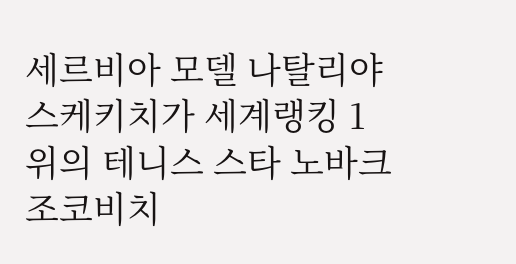세르비아 모델 나탈리야 스케키치가 세계랭킹 1위의 테니스 스타 노바크 조코비치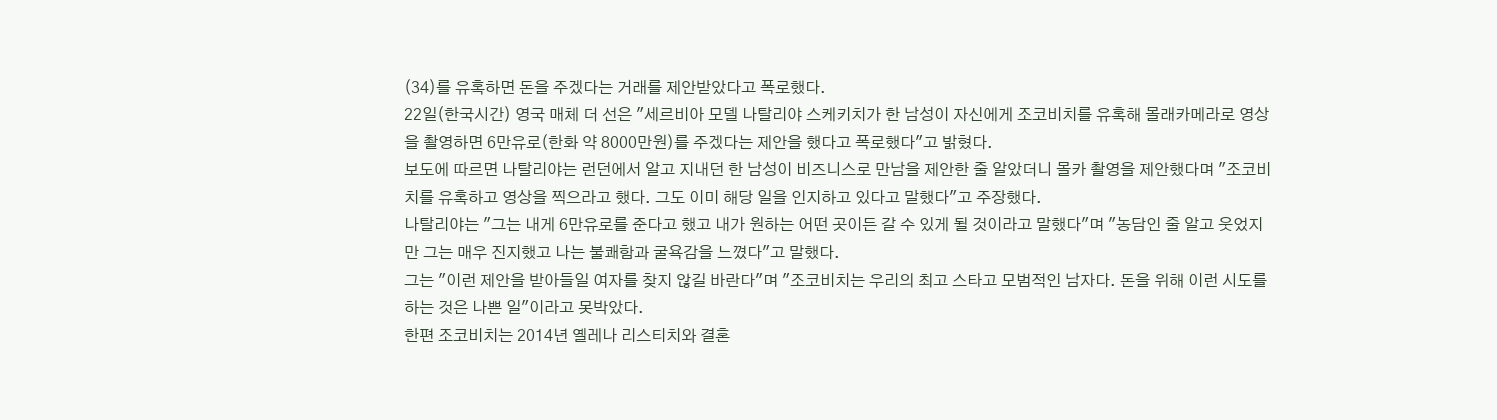(34)를 유혹하면 돈을 주겠다는 거래를 제안받았다고 폭로했다.
22일(한국시간) 영국 매체 더 선은 "세르비아 모델 나탈리야 스케키치가 한 남성이 자신에게 조코비치를 유혹해 몰래카메라로 영상을 촬영하면 6만유로(한화 약 8000만원)를 주겠다는 제안을 했다고 폭로했다"고 밝혔다.
보도에 따르면 나탈리야는 런던에서 알고 지내던 한 남성이 비즈니스로 만남을 제안한 줄 알았더니 몰카 촬영을 제안했다며 "조코비치를 유혹하고 영상을 찍으라고 했다. 그도 이미 해당 일을 인지하고 있다고 말했다"고 주장했다.
나탈리야는 "그는 내게 6만유로를 준다고 했고 내가 원하는 어떤 곳이든 갈 수 있게 될 것이라고 말했다"며 "농담인 줄 알고 웃었지만 그는 매우 진지했고 나는 불쾌함과 굴욕감을 느꼈다"고 말했다.
그는 "이런 제안을 받아들일 여자를 찾지 않길 바란다"며 "조코비치는 우리의 최고 스타고 모범적인 남자다. 돈을 위해 이런 시도를 하는 것은 나쁜 일"이라고 못박았다.
한편 조코비치는 2014년 옐레나 리스티치와 결혼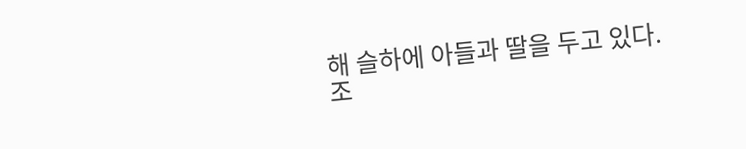해 슬하에 아들과 딸을 두고 있다.
조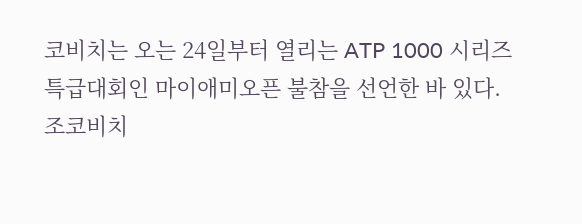코비치는 오는 24일부터 열리는 ATP 1000 시리즈 특급대회인 마이애미오픈 불참을 선언한 바 있다.
조코비치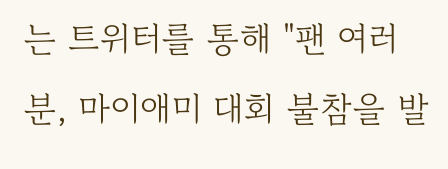는 트위터를 통해 "팬 여러분, 마이애미 대회 불참을 발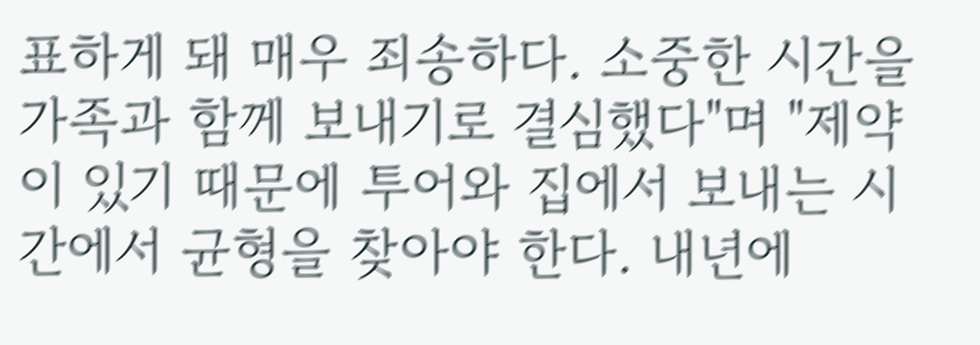표하게 돼 매우 죄송하다. 소중한 시간을 가족과 함께 보내기로 결심했다"며 "제약이 있기 때문에 투어와 집에서 보내는 시간에서 균형을 찾아야 한다. 내년에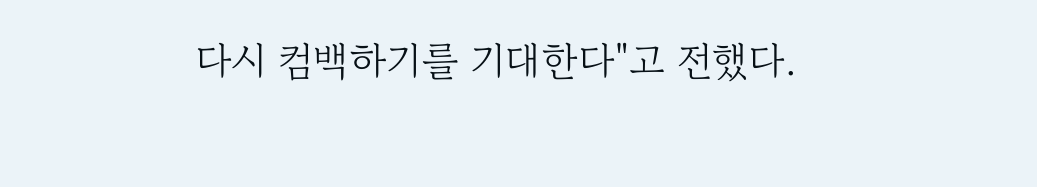다시 컴백하기를 기대한다"고 전했다.